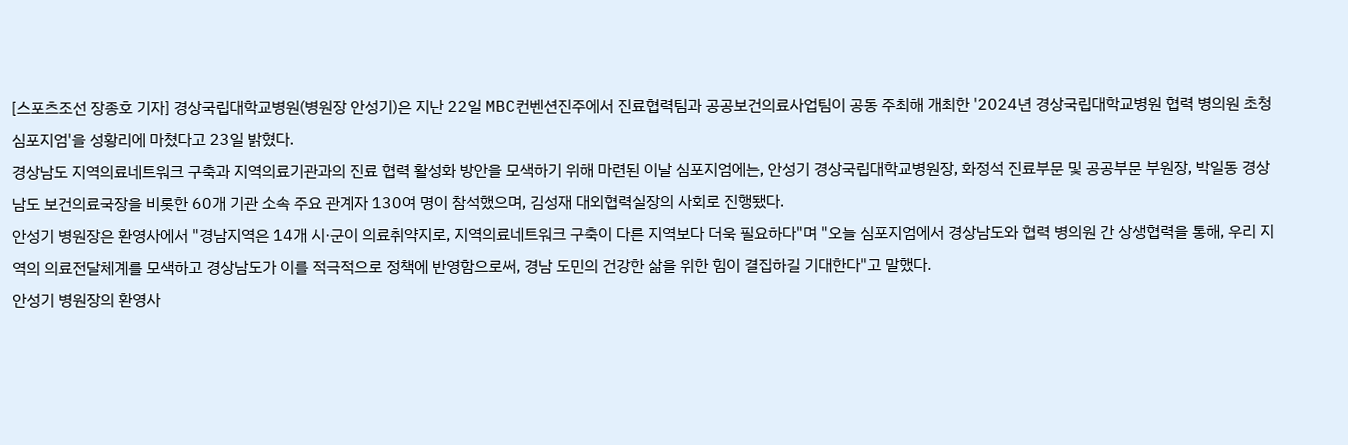[스포츠조선 장종호 기자] 경상국립대학교병원(병원장 안성기)은 지난 22일 MBC컨벤션진주에서 진료협력팀과 공공보건의료사업팀이 공동 주최해 개최한 '2024년 경상국립대학교병원 협력 병의원 초청 심포지엄'을 성황리에 마쳤다고 23일 밝혔다.
경상남도 지역의료네트워크 구축과 지역의료기관과의 진료 협력 활성화 방안을 모색하기 위해 마련된 이날 심포지엄에는, 안성기 경상국립대학교병원장, 화정석 진료부문 및 공공부문 부원장, 박일동 경상남도 보건의료국장을 비롯한 60개 기관 소속 주요 관계자 130여 명이 참석했으며, 김성재 대외협력실장의 사회로 진행됐다.
안성기 병원장은 환영사에서 "경남지역은 14개 시·군이 의료취약지로, 지역의료네트워크 구축이 다른 지역보다 더욱 필요하다"며 "오늘 심포지엄에서 경상남도와 협력 병의원 간 상생협력을 통해, 우리 지역의 의료전달체계를 모색하고 경상남도가 이를 적극적으로 정책에 반영함으로써, 경남 도민의 건강한 삶을 위한 힘이 결집하길 기대한다"고 말했다.
안성기 병원장의 환영사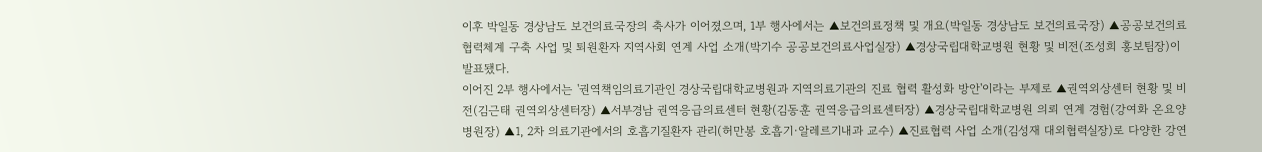이후 박일동 경상남도 보건의료국장의 축사가 이어졌으며, 1부 행사에서는 ▲보건의료정책 및 개요(박일동 경상남도 보건의료국장) ▲공공보건의료 협력체계 구축 사업 및 퇴원환자 지역사회 연계 사업 소개(박기수 공공보건의료사업실장) ▲경상국립대학교병원 현황 및 비전(조성희 홍보팀장)이 발표됐다.
이어진 2부 행사에서는 '권역책임의료기관인 경상국립대학교병원과 지역의료기관의 진료 협력 활성화 방안'이라는 부제로 ▲권역외상센터 현황 및 비전(김근태 권역외상센터장) ▲서부경남 권역응급의료센터 현황(김동훈 권역응급의료센터장) ▲경상국립대학교병원 의뢰 연계 경험(강여화 온요양병원장) ▲1, 2차 의료기관에서의 호흡기질환자 관리(허만봉 호흡기·알레르기내과 교수) ▲진료협력 사업 소개(김성재 대외협력실장)로 다양한 강연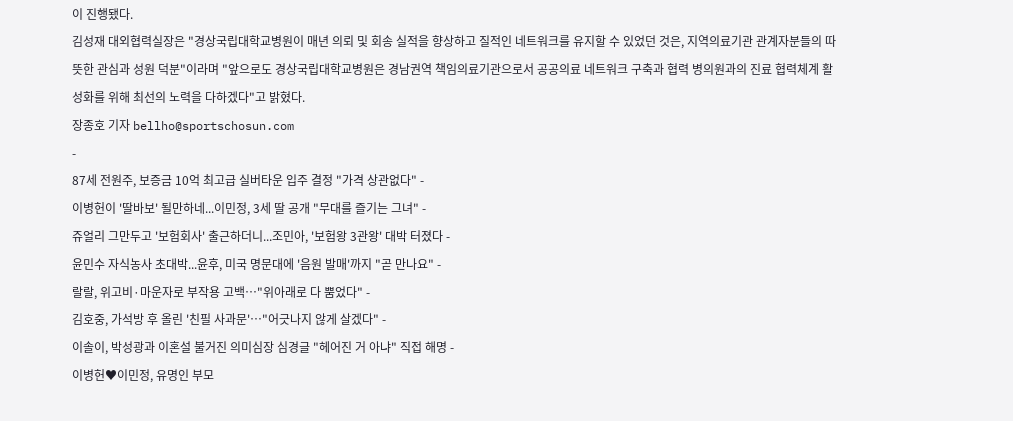이 진행됐다.
김성재 대외협력실장은 "경상국립대학교병원이 매년 의뢰 및 회송 실적을 향상하고 질적인 네트워크를 유지할 수 있었던 것은, 지역의료기관 관계자분들의 따뜻한 관심과 성원 덕분"이라며 "앞으로도 경상국립대학교병원은 경남권역 책임의료기관으로서 공공의료 네트워크 구축과 협력 병의원과의 진료 협력체계 활성화를 위해 최선의 노력을 다하겠다"고 밝혔다.
장종호 기자 bellho@sportschosun.com
-
87세 전원주, 보증금 10억 최고급 실버타운 입주 결정 "가격 상관없다" -
이병헌이 '딸바보' 될만하네...이민정, 3세 딸 공개 "무대를 즐기는 그녀" -
쥬얼리 그만두고 '보험회사' 출근하더니...조민아, '보험왕 3관왕' 대박 터졌다 -
윤민수 자식농사 초대박...윤후, 미국 명문대에 '음원 발매'까지 "곧 만나요" -
랄랄, 위고비·마운자로 부작용 고백…"위아래로 다 뿜었다" -
김호중, 가석방 후 올린 '친필 사과문'…"어긋나지 않게 살겠다" -
이솔이, 박성광과 이혼설 불거진 의미심장 심경글 "헤어진 거 아냐" 직접 해명 -
이병헌♥이민정, 유명인 부모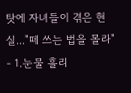탓에 자녀들이 겪은 현실..."떼 쓰는 법을 몰라"
- 1.눈물 흘리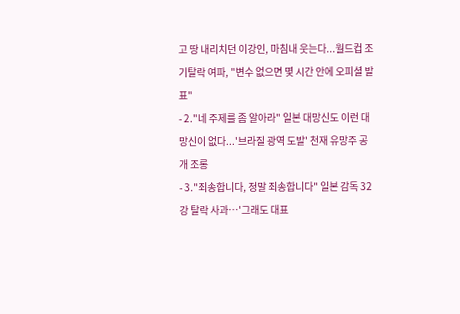고 땅 내리치던 이강인, 마침내 웃는다...월드컵 조기탈락 여파, "변수 없으면 몇 시간 안에 오피셜 발표"
- 2."네 주제를 좀 알아라" 일본 대망신도 이런 대망신이 없다...'브라질 광역 도발' 천재 유망주 공개 조롱
- 3."죄송합니다, 정말 죄송합니다" 일본 감독 32강 탈락 사과…'그래도 대표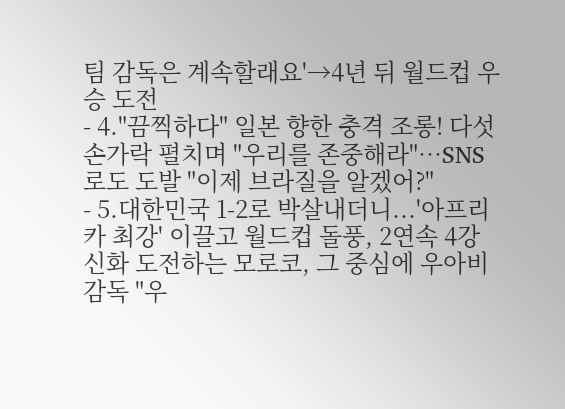팀 감독은 계속할래요'→4년 뒤 월드컵 우승 도전
- 4."끔찍하다" 일본 향한 충격 조롱! 다섯 손가락 펼치며 "우리를 존중해라"…SNS로도 도발 "이제 브라질을 알겠어?"
- 5.대한민국 1-2로 박살내더니...'아프리카 최강' 이끌고 월드컵 돌풍, 2연속 4강 신화 도전하는 모로코, 그 중심에 우아비 감독 "우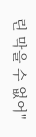린 막을 수 없어"